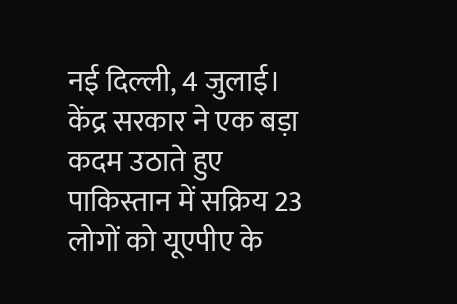नई दिल्ली, 4 जुलाई।
केंद्र सरकार ने एक बड़ा कदम उठाते हुए पाकिस्तान में सक्रिय 23 लोगों को यूएपीए के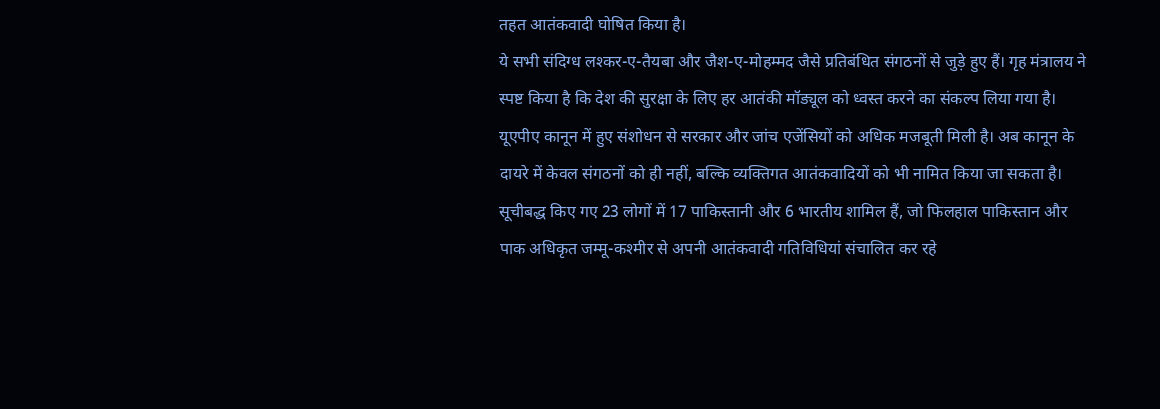तहत आतंकवादी घोषित किया है।
ये सभी संदिग्ध लश्कर-ए-तैयबा और जैश-ए-मोहम्मद जैसे प्रतिबंधित संगठनों से जुड़े हुए हैं। गृह मंत्रालय ने स्पष्ट किया है कि देश की सुरक्षा के लिए हर आतंकी मॉड्यूल को ध्वस्त करने का संकल्प लिया गया है।
यूएपीए कानून में हुए संशोधन से सरकार और जांच एजेंसियों को अधिक मजबूती मिली है। अब कानून के दायरे में केवल संगठनों को ही नहीं, बल्कि व्यक्तिगत आतंकवादियों को भी नामित किया जा सकता है।
सूचीबद्ध किए गए 23 लोगों में 17 पाकिस्तानी और 6 भारतीय शामिल हैं, जो फिलहाल पाकिस्तान और पाक अधिकृत जम्मू-कश्मीर से अपनी आतंकवादी गतिविधियां संचालित कर रहे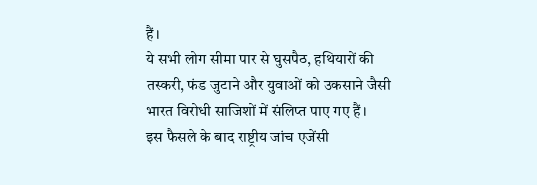हैं।
ये सभी लोग सीमा पार से घुसपैठ, हथियारों की तस्करी, फंड जुटाने और युवाओं को उकसाने जैसी भारत विरोधी साजिशों में संलिप्त पाए गए हैं।
इस फैसले के बाद राष्ट्रीय जांच एजेंसी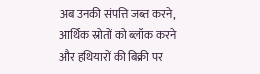अब उनकी संपत्ति जब्त करने, आर्थिक स्रोतों को ब्लॉक करने और हथियारों की बिक्री पर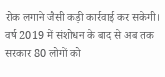रोक लगाने जैसी कड़ी कार्रवाई कर सकेगी। वर्ष 2019 में संशोधन के बाद से अब तक सरकार 80 लोगों को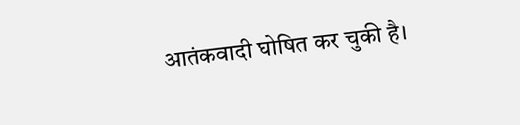आतंकवादी घोषित कर चुकी है।